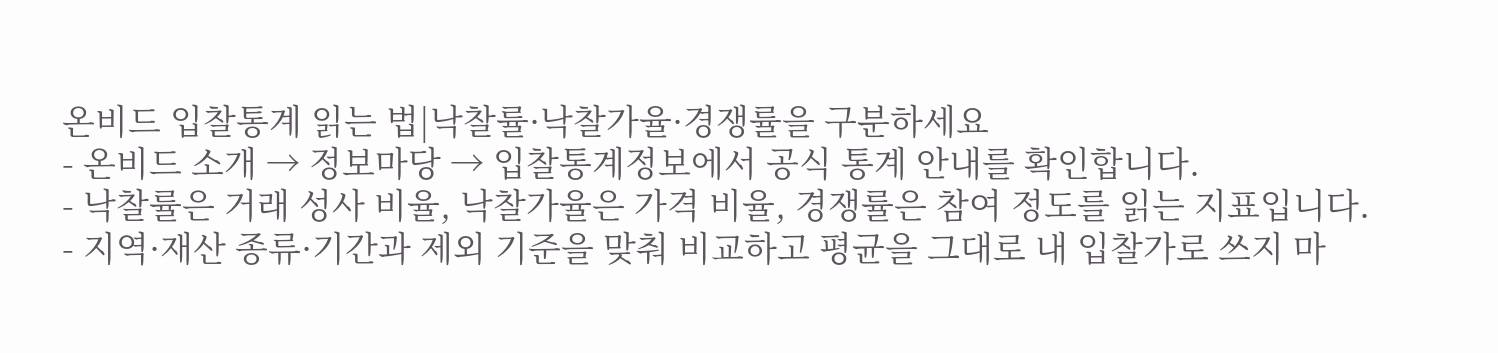온비드 입찰통계 읽는 법|낙찰률·낙찰가율·경쟁률을 구분하세요
- 온비드 소개 → 정보마당 → 입찰통계정보에서 공식 통계 안내를 확인합니다.
- 낙찰률은 거래 성사 비율, 낙찰가율은 가격 비율, 경쟁률은 참여 정도를 읽는 지표입니다.
- 지역·재산 종류·기간과 제외 기준을 맞춰 비교하고 평균을 그대로 내 입찰가로 쓰지 마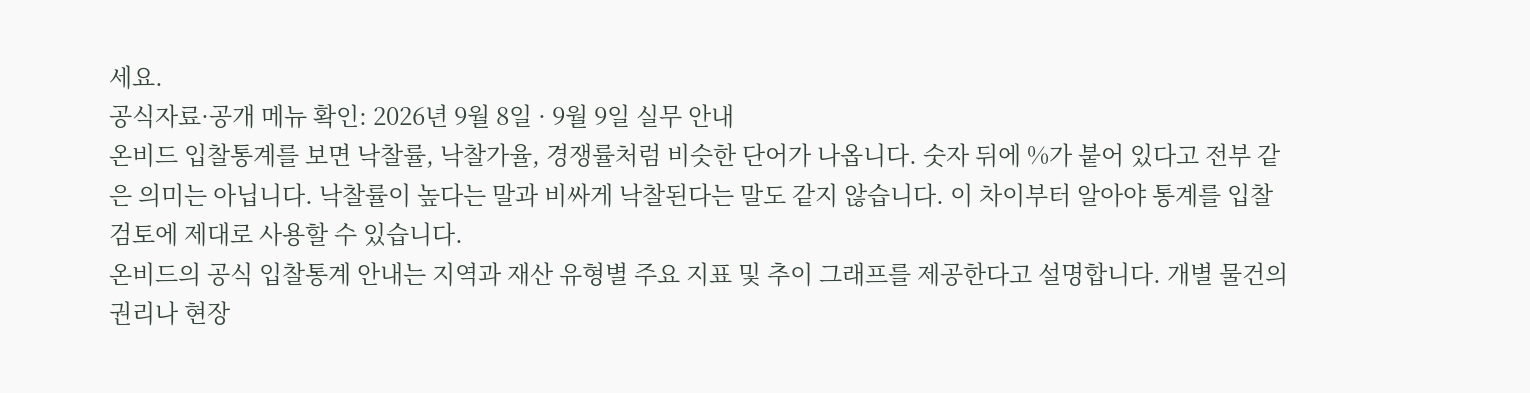세요.
공식자료·공개 메뉴 확인: 2026년 9월 8일 · 9월 9일 실무 안내
온비드 입찰통계를 보면 낙찰률, 낙찰가율, 경쟁률처럼 비슷한 단어가 나옵니다. 숫자 뒤에 %가 붙어 있다고 전부 같은 의미는 아닙니다. 낙찰률이 높다는 말과 비싸게 낙찰된다는 말도 같지 않습니다. 이 차이부터 알아야 통계를 입찰 검토에 제대로 사용할 수 있습니다.
온비드의 공식 입찰통계 안내는 지역과 재산 유형별 주요 지표 및 추이 그래프를 제공한다고 설명합니다. 개별 물건의 권리나 현장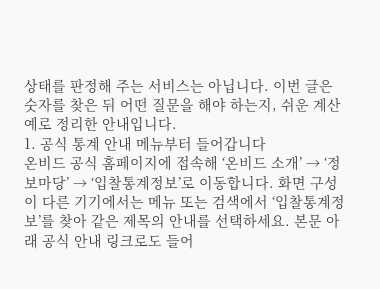상태를 판정해 주는 서비스는 아닙니다. 이번 글은 숫자를 찾은 뒤 어떤 질문을 해야 하는지, 쉬운 계산 예로 정리한 안내입니다.
1. 공식 통계 안내 메뉴부터 들어갑니다
온비드 공식 홈페이지에 접속해 ‘온비드 소개’ → ‘정보마당’ → ‘입찰통계정보’로 이동합니다. 화면 구성이 다른 기기에서는 메뉴 또는 검색에서 ‘입찰통계정보’를 찾아 같은 제목의 안내를 선택하세요. 본문 아래 공식 안내 링크로도 들어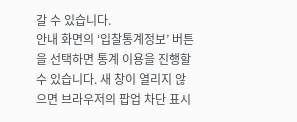갈 수 있습니다.
안내 화면의 ‘입찰통계정보’ 버튼을 선택하면 통계 이용을 진행할 수 있습니다. 새 창이 열리지 않으면 브라우저의 팝업 차단 표시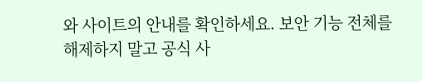와 사이트의 안내를 확인하세요. 보안 기능 전체를 해제하지 말고 공식 사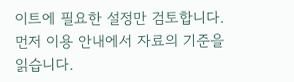이트에 필요한 설정만 검토합니다.
먼저 이용 안내에서 자료의 기준을 읽습니다.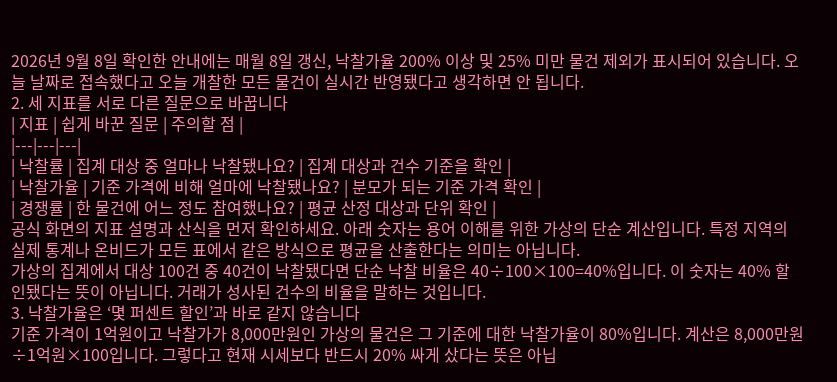2026년 9월 8일 확인한 안내에는 매월 8일 갱신, 낙찰가율 200% 이상 및 25% 미만 물건 제외가 표시되어 있습니다. 오늘 날짜로 접속했다고 오늘 개찰한 모든 물건이 실시간 반영됐다고 생각하면 안 됩니다.
2. 세 지표를 서로 다른 질문으로 바꿉니다
| 지표 | 쉽게 바꾼 질문 | 주의할 점 |
|---|---|---|
| 낙찰률 | 집계 대상 중 얼마나 낙찰됐나요? | 집계 대상과 건수 기준을 확인 |
| 낙찰가율 | 기준 가격에 비해 얼마에 낙찰됐나요? | 분모가 되는 기준 가격 확인 |
| 경쟁률 | 한 물건에 어느 정도 참여했나요? | 평균 산정 대상과 단위 확인 |
공식 화면의 지표 설명과 산식을 먼저 확인하세요. 아래 숫자는 용어 이해를 위한 가상의 단순 계산입니다. 특정 지역의 실제 통계나 온비드가 모든 표에서 같은 방식으로 평균을 산출한다는 의미는 아닙니다.
가상의 집계에서 대상 100건 중 40건이 낙찰됐다면 단순 낙찰 비율은 40÷100×100=40%입니다. 이 숫자는 40% 할인됐다는 뜻이 아닙니다. 거래가 성사된 건수의 비율을 말하는 것입니다.
3. 낙찰가율은 ‘몇 퍼센트 할인’과 바로 같지 않습니다
기준 가격이 1억원이고 낙찰가가 8,000만원인 가상의 물건은 그 기준에 대한 낙찰가율이 80%입니다. 계산은 8,000만원÷1억원×100입니다. 그렇다고 현재 시세보다 반드시 20% 싸게 샀다는 뜻은 아닙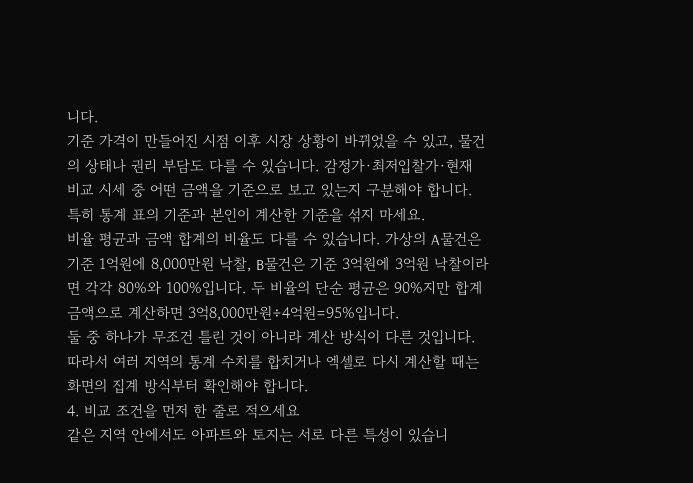니다.
기준 가격이 만들어진 시점 이후 시장 상황이 바뀌었을 수 있고, 물건의 상태나 권리 부담도 다를 수 있습니다. 감정가·최저입찰가·현재 비교 시세 중 어떤 금액을 기준으로 보고 있는지 구분해야 합니다. 특히 통계 표의 기준과 본인이 계산한 기준을 섞지 마세요.
비율 평균과 금액 합계의 비율도 다를 수 있습니다. 가상의 A물건은 기준 1억원에 8,000만원 낙찰, B물건은 기준 3억원에 3억원 낙찰이라면 각각 80%와 100%입니다. 두 비율의 단순 평균은 90%지만 합계 금액으로 계산하면 3억8,000만원÷4억원=95%입니다.
둘 중 하나가 무조건 틀린 것이 아니라 계산 방식이 다른 것입니다. 따라서 여러 지역의 통계 수치를 합치거나 엑셀로 다시 계산할 때는 화면의 집계 방식부터 확인해야 합니다.
4. 비교 조건을 먼저 한 줄로 적으세요
같은 지역 안에서도 아파트와 토지는 서로 다른 특성이 있습니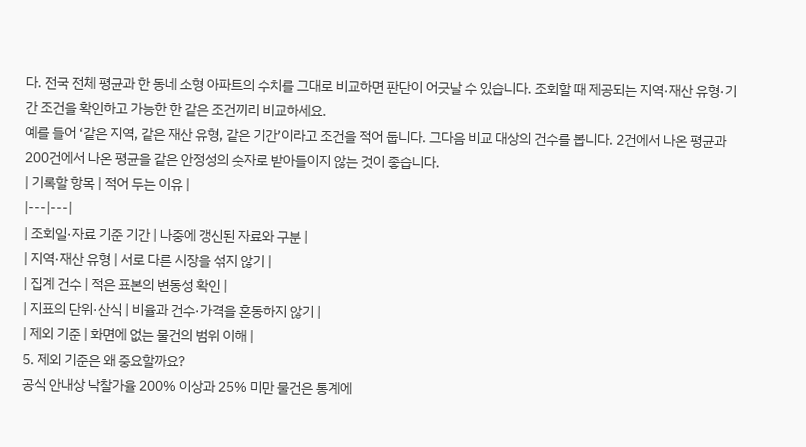다. 전국 전체 평균과 한 동네 소형 아파트의 수치를 그대로 비교하면 판단이 어긋날 수 있습니다. 조회할 때 제공되는 지역·재산 유형·기간 조건을 확인하고 가능한 한 같은 조건끼리 비교하세요.
예를 들어 ‘같은 지역, 같은 재산 유형, 같은 기간’이라고 조건을 적어 둡니다. 그다음 비교 대상의 건수를 봅니다. 2건에서 나온 평균과 200건에서 나온 평균을 같은 안정성의 숫자로 받아들이지 않는 것이 좋습니다.
| 기록할 항목 | 적어 두는 이유 |
|---|---|
| 조회일·자료 기준 기간 | 나중에 갱신된 자료와 구분 |
| 지역·재산 유형 | 서로 다른 시장을 섞지 않기 |
| 집계 건수 | 적은 표본의 변동성 확인 |
| 지표의 단위·산식 | 비율과 건수·가격을 혼동하지 않기 |
| 제외 기준 | 화면에 없는 물건의 범위 이해 |
5. 제외 기준은 왜 중요할까요?
공식 안내상 낙찰가율 200% 이상과 25% 미만 물건은 통계에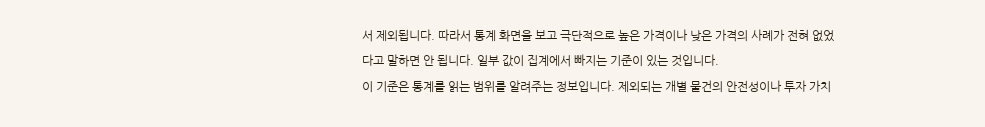서 제외됩니다. 따라서 통계 화면을 보고 극단적으로 높은 가격이나 낮은 가격의 사례가 전혀 없었다고 말하면 안 됩니다. 일부 값이 집계에서 빠지는 기준이 있는 것입니다.
이 기준은 통계를 읽는 범위를 알려주는 정보입니다. 제외되는 개별 물건의 안전성이나 투자 가치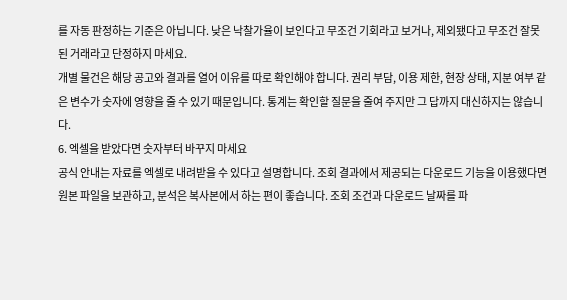를 자동 판정하는 기준은 아닙니다. 낮은 낙찰가율이 보인다고 무조건 기회라고 보거나, 제외됐다고 무조건 잘못된 거래라고 단정하지 마세요.
개별 물건은 해당 공고와 결과를 열어 이유를 따로 확인해야 합니다. 권리 부담, 이용 제한, 현장 상태, 지분 여부 같은 변수가 숫자에 영향을 줄 수 있기 때문입니다. 통계는 확인할 질문을 줄여 주지만 그 답까지 대신하지는 않습니다.
6. 엑셀을 받았다면 숫자부터 바꾸지 마세요
공식 안내는 자료를 엑셀로 내려받을 수 있다고 설명합니다. 조회 결과에서 제공되는 다운로드 기능을 이용했다면 원본 파일을 보관하고, 분석은 복사본에서 하는 편이 좋습니다. 조회 조건과 다운로드 날짜를 파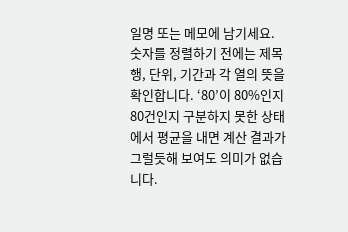일명 또는 메모에 남기세요.
숫자를 정렬하기 전에는 제목 행, 단위, 기간과 각 열의 뜻을 확인합니다. ‘80’이 80%인지 80건인지 구분하지 못한 상태에서 평균을 내면 계산 결과가 그럴듯해 보여도 의미가 없습니다.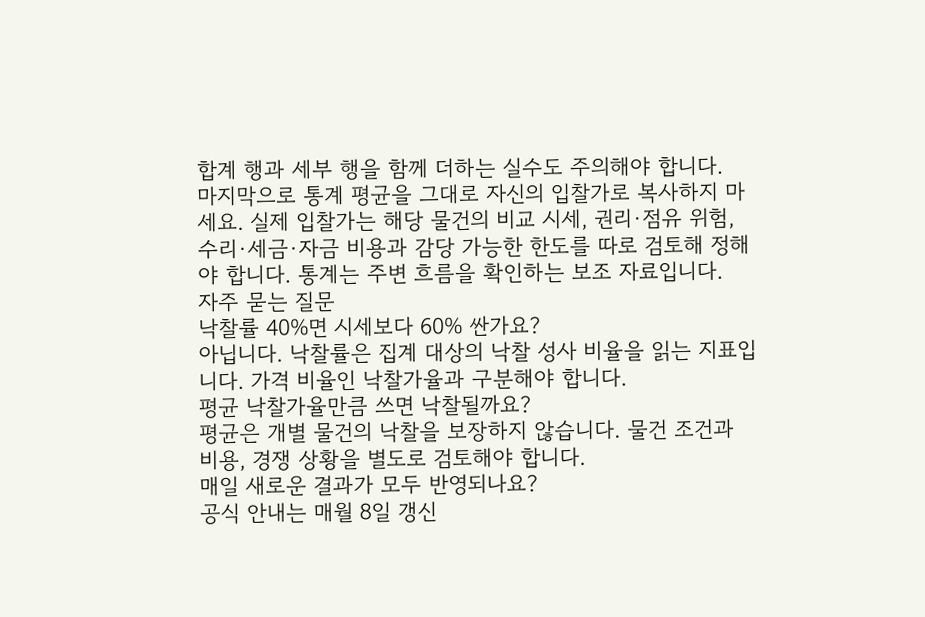합계 행과 세부 행을 함께 더하는 실수도 주의해야 합니다.
마지막으로 통계 평균을 그대로 자신의 입찰가로 복사하지 마세요. 실제 입찰가는 해당 물건의 비교 시세, 권리·점유 위험, 수리·세금·자금 비용과 감당 가능한 한도를 따로 검토해 정해야 합니다. 통계는 주변 흐름을 확인하는 보조 자료입니다.
자주 묻는 질문
낙찰률 40%면 시세보다 60% 싼가요?
아닙니다. 낙찰률은 집계 대상의 낙찰 성사 비율을 읽는 지표입니다. 가격 비율인 낙찰가율과 구분해야 합니다.
평균 낙찰가율만큼 쓰면 낙찰될까요?
평균은 개별 물건의 낙찰을 보장하지 않습니다. 물건 조건과 비용, 경쟁 상황을 별도로 검토해야 합니다.
매일 새로운 결과가 모두 반영되나요?
공식 안내는 매월 8일 갱신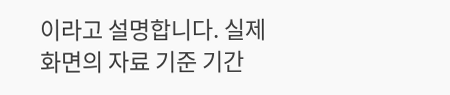이라고 설명합니다. 실제 화면의 자료 기준 기간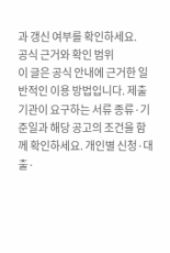과 갱신 여부를 확인하세요.
공식 근거와 확인 범위
이 글은 공식 안내에 근거한 일반적인 이용 방법입니다. 제출기관이 요구하는 서류 종류·기준일과 해당 공고의 조건을 함께 확인하세요. 개인별 신청·대출·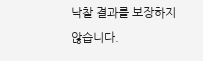낙찰 결과를 보장하지 않습니다.